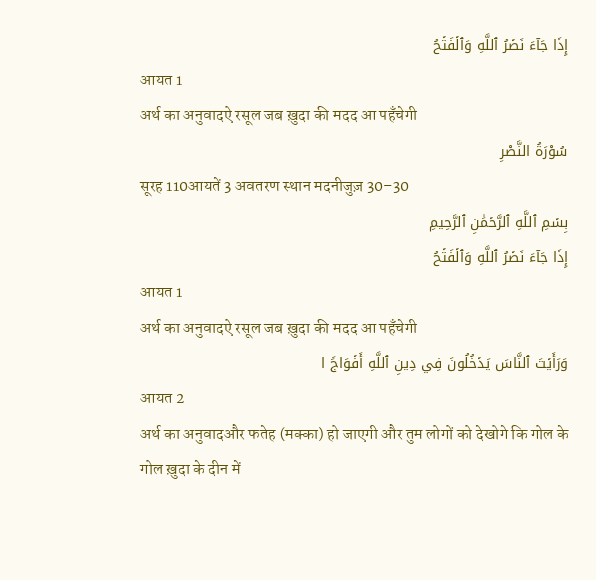إِذَا جَآءَ نَصۡرُ ٱللَّهِ وَٱلۡفَتۡحُ
आयत 1
अर्थ का अनुवादऐ रसूल जब ख़ुदा की मदद आ पहँचेगी
سُوْرَةُ النَّصْرِ
सूरह 110आयतें 3 अवतरण स्थान मदनीजुज़ 30–30
بِسۡمِ ٱللَّهِ ٱلرَّحۡمَٰنِ ٱلرَّحِيمِ
إِذَا جَآءَ نَصۡرُ ٱللَّهِ وَٱلۡفَتۡحُ
आयत 1
अर्थ का अनुवादऐ रसूल जब ख़ुदा की मदद आ पहँचेगी
وَرَأَيۡتَ ٱلنَّاسَ يَدۡخُلُونَ فِي دِينِ ٱللَّهِ أَفۡوَاجࣰ ا
आयत 2
अर्थ का अनुवादऔर फतेह (मक्का) हो जाएगी और तुम लोगों को देखोगे कि गोल के गोल ख़ुदा के दीन में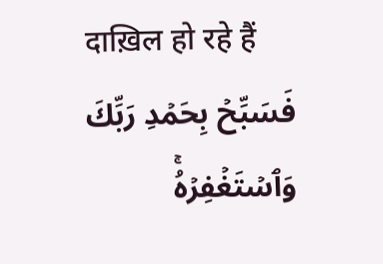दाख़िल हो रहे हैं
فَسَبِّحۡ بِحَمۡدِ رَبِّكَ وَٱسۡتَغۡفِرۡهُۚ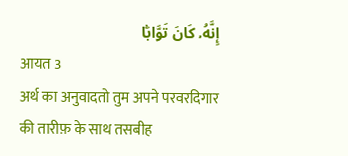إِنَّهُۥ كَانَ تَوَّابَۢا
आयत 3
अर्थ का अनुवादतो तुम अपने परवरदिगार की तारीफ़ के साथ तसबीह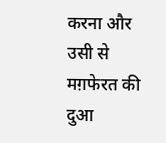करना और उसी से मग़फेरत की दुआ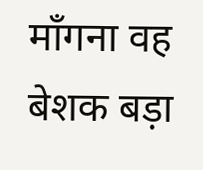माँगना वह बेशक बड़ा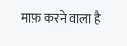माफ़ करने वाला है